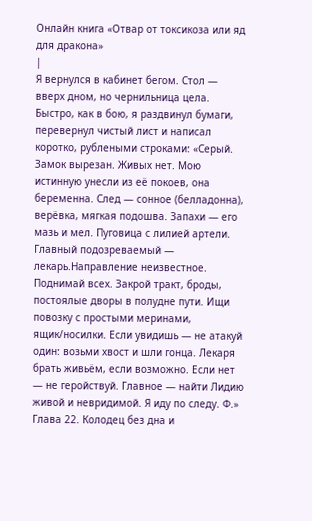Онлайн книга «Отвар от токсикоза или яд для дракона»
|
Я вернулся в кабинет бегом. Стол — вверх дном, но чернильница цела. Быстро, как в бою, я раздвинул бумаги, перевернул чистый лист и написал коротко, рублеными строками: «Серый. Замок вырезан. Живых нет. Мою истинную унесли из её покоев, она беременна. След — сонное (белладонна), верёвка, мягкая подошва. Запахи — его мазь и мел. Пуговица с лилией артели. Главный подозреваемый — лекарь.Направление неизвестное. Поднимай всех. Закрой тракт, броды, постоялые дворы в полудне пути. Ищи повозку с простыми меринами, ящик/носилки. Если увидишь — не атакуй один: возьми хвост и шли гонца. Лекаря брать живьём, если возможно. Если нет — не геройствуй. Главное — найти Лидию живой и невридимой. Я иду по следу. Ф.» Глава 22. Колодец без дна и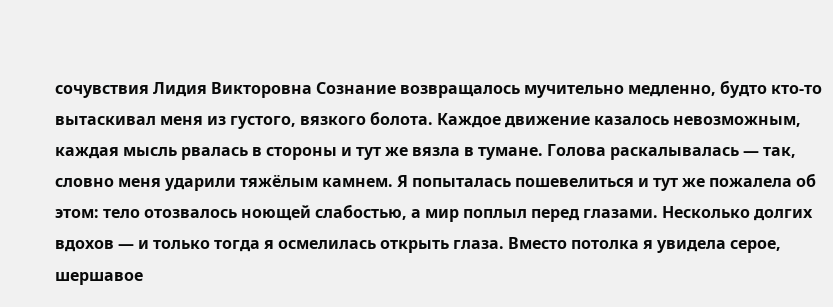сочувствия Лидия Викторовна Сознание возвращалось мучительно медленно, будто кто-то вытаскивал меня из густого, вязкого болота. Каждое движение казалось невозможным, каждая мысль рвалась в стороны и тут же вязла в тумане. Голова раскалывалась — так, словно меня ударили тяжёлым камнем. Я попыталась пошевелиться и тут же пожалела об этом: тело отозвалось ноющей слабостью, а мир поплыл перед глазами. Несколько долгих вдохов — и только тогда я осмелилась открыть глаза. Вместо потолка я увидела серое, шершавое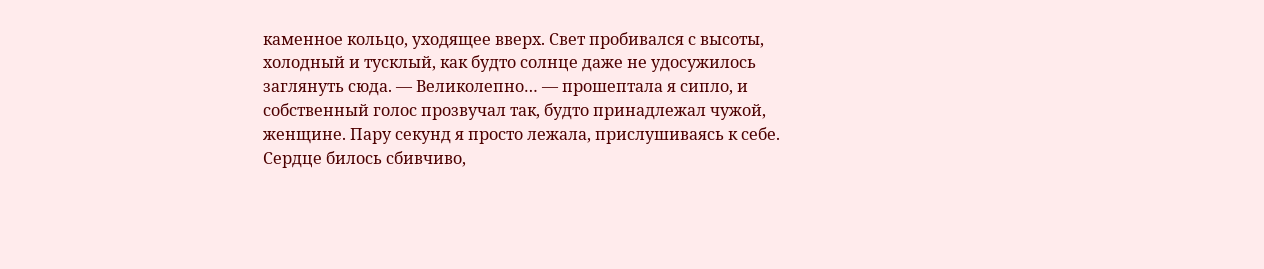каменное кольцо, уходящее вверх. Свет пробивался с высоты, холодный и тусклый, как будто солнце даже не удосужилось заглянуть сюда. — Великолепно… — прошептала я сипло, и собственный голос прозвучал так, будто принадлежал чужой, женщине. Пару секунд я просто лежала, прислушиваясь к себе. Сердце билось сбивчиво,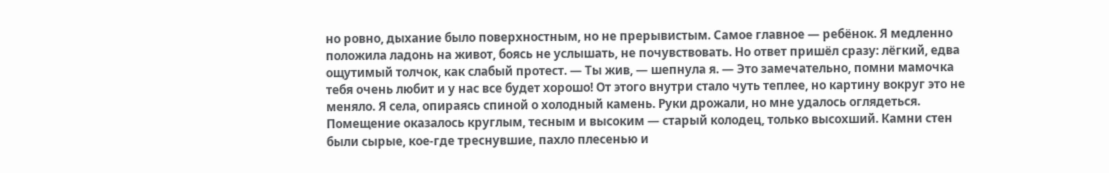но ровно, дыхание было поверхностным, но не прерывистым. Самое главное — ребёнок. Я медленно положила ладонь на живот, боясь не услышать, не почувствовать. Но ответ пришёл сразу: лёгкий, едва ощутимый толчок, как слабый протест. — Ты жив, — шепнула я. — Это замечательно, помни мамочка тебя очень любит и у нас все будет хорошо! От этого внутри стало чуть теплее, но картину вокруг это не меняло. Я села, опираясь спиной о холодный камень. Руки дрожали, но мне удалось оглядеться. Помещение оказалось круглым, тесным и высоким — старый колодец, только высохший. Камни стен были сырые, кое-где треснувшие, пахло плесенью и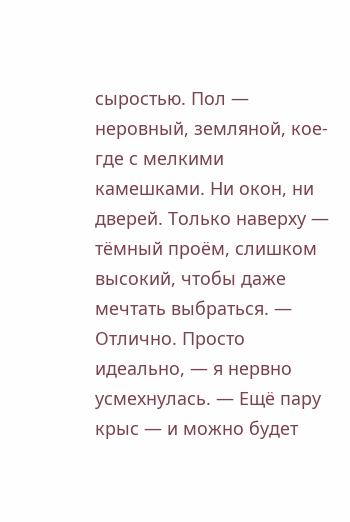сыростью. Пол — неровный, земляной, кое-где с мелкими камешками. Ни окон, ни дверей. Только наверху — тёмный проём, слишком высокий, чтобы даже мечтать выбраться. — Отлично. Просто идеально, — я нервно усмехнулась. — Ещё пару крыс — и можно будет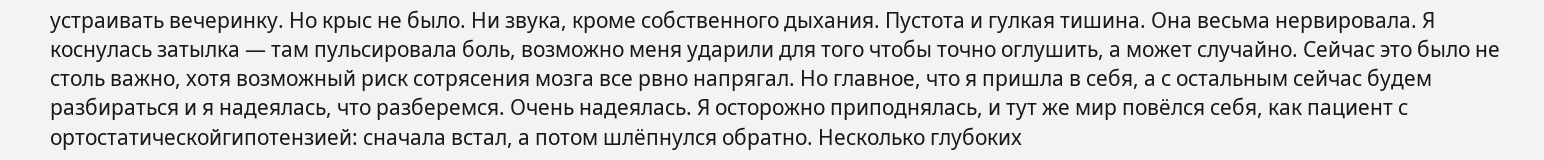устраивать вечеринку. Но крыс не было. Ни звука, кроме собственного дыхания. Пустота и гулкая тишина. Она весьма нервировала. Я коснулась затылка — там пульсировала боль, возможно меня ударили для того чтобы точно оглушить, а может случайно. Сейчас это было не столь важно, хотя возможный риск сотрясения мозга все рвно напрягал. Но главное, что я пришла в себя, а с остальным сейчас будем разбираться и я надеялась, что разберемся. Очень надеялась. Я осторожно приподнялась, и тут же мир повёлся себя, как пациент с ортостатическойгипотензией: сначала встал, а потом шлёпнулся обратно. Несколько глубоких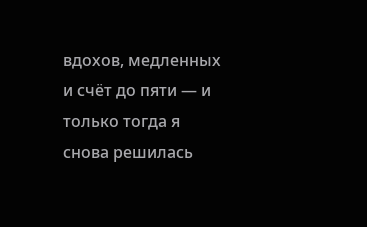вдохов, медленных и счёт до пяти — и только тогда я снова решилась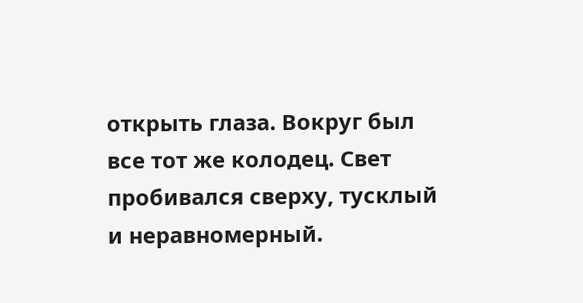открыть глаза. Вокруг был все тот же колодец. Свет пробивался сверху, тусклый и неравномерный.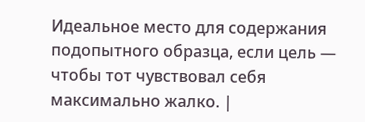Идеальное место для содержания подопытного образца, если цель — чтобы тот чувствовал себя максимально жалко. |